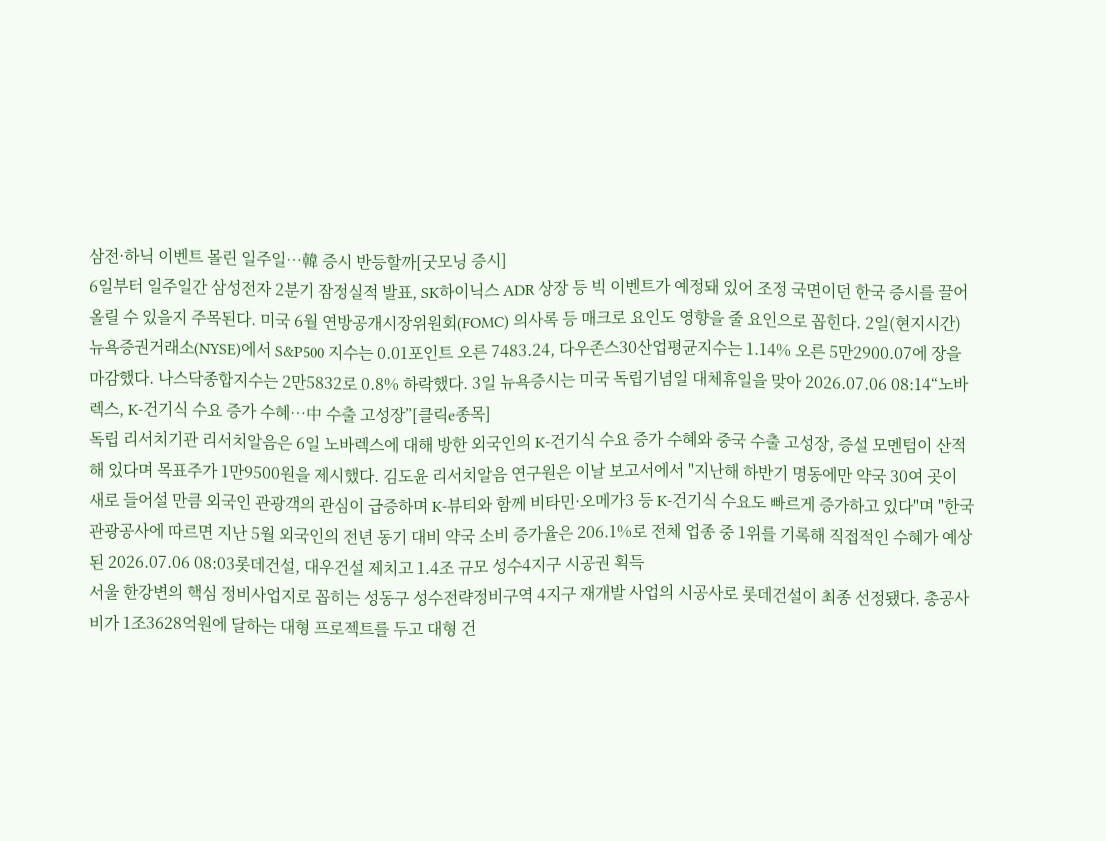삼전·하닉 이벤트 몰린 일주일…韓 증시 반등할까[굿모닝 증시]
6일부터 일주일간 삼성전자 2분기 잠정실적 발표, SK하이닉스 ADR 상장 등 빅 이벤트가 예정돼 있어 조정 국면이던 한국 증시를 끌어올릴 수 있을지 주목된다. 미국 6월 연방공개시장위원회(FOMC) 의사록 등 매크로 요인도 영향을 줄 요인으로 꼽힌다. 2일(현지시간) 뉴욕증권거래소(NYSE)에서 S&P500 지수는 0.01포인트 오른 7483.24, 다우존스30산업평균지수는 1.14% 오른 5만2900.07에 장을 마감했다. 나스닥종합지수는 2만5832로 0.8% 하락했다. 3일 뉴욕증시는 미국 독립기념일 대체휴일을 맞아 2026.07.06 08:14“노바렉스, K-건기식 수요 증가 수혜…中 수출 고성장”[클릭e종목]
독립 리서치기관 리서치알음은 6일 노바렉스에 대해 방한 외국인의 K-건기식 수요 증가 수혜와 중국 수출 고성장, 증설 모멘텀이 산적해 있다며 목표주가 1만9500원을 제시했다. 김도윤 리서치알음 연구원은 이날 보고서에서 "지난해 하반기 명동에만 약국 30여 곳이 새로 들어설 만큼 외국인 관광객의 관심이 급증하며 K-뷰티와 함께 비타민·오메가3 등 K-건기식 수요도 빠르게 증가하고 있다"며 "한국관광공사에 따르면 지난 5월 외국인의 전년 동기 대비 약국 소비 증가율은 206.1%로 전체 업종 중 1위를 기록해 직접적인 수혜가 예상된 2026.07.06 08:03롯데건설, 대우건설 제치고 1.4조 규모 성수4지구 시공권 획득
서울 한강변의 핵심 정비사업지로 꼽히는 성동구 성수전략정비구역 4지구 재개발 사업의 시공사로 롯데건설이 최종 선정됐다. 총공사비가 1조3628억원에 달하는 대형 프로젝트를 두고 대형 건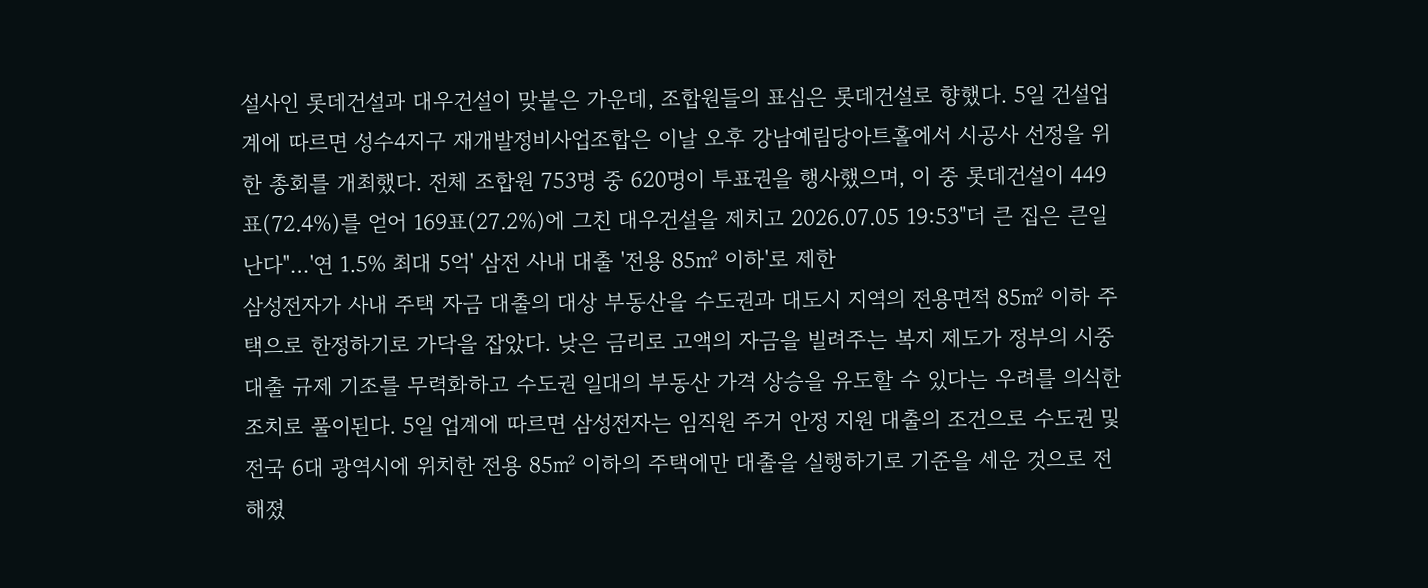설사인 롯데건설과 대우건설이 맞붙은 가운데, 조합원들의 표심은 롯데건설로 향했다. 5일 건설업계에 따르면 성수4지구 재개발정비사업조합은 이날 오후 강남예림당아트홀에서 시공사 선정을 위한 총회를 개최했다. 전체 조합원 753명 중 620명이 투표권을 행사했으며, 이 중 롯데건설이 449표(72.4%)를 얻어 169표(27.2%)에 그친 대우건설을 제치고 2026.07.05 19:53"더 큰 집은 큰일 난다"…'연 1.5% 최대 5억' 삼전 사내 대출 '전용 85㎡ 이하'로 제한
삼성전자가 사내 주택 자금 대출의 대상 부동산을 수도권과 대도시 지역의 전용면적 85㎡ 이하 주택으로 한정하기로 가닥을 잡았다. 낮은 금리로 고액의 자금을 빌려주는 복지 제도가 정부의 시중 대출 규제 기조를 무력화하고 수도권 일대의 부동산 가격 상승을 유도할 수 있다는 우려를 의식한 조치로 풀이된다. 5일 업계에 따르면 삼성전자는 임직원 주거 안정 지원 대출의 조건으로 수도권 및 전국 6대 광역시에 위치한 전용 85㎡ 이하의 주택에만 대출을 실행하기로 기준을 세운 것으로 전해졌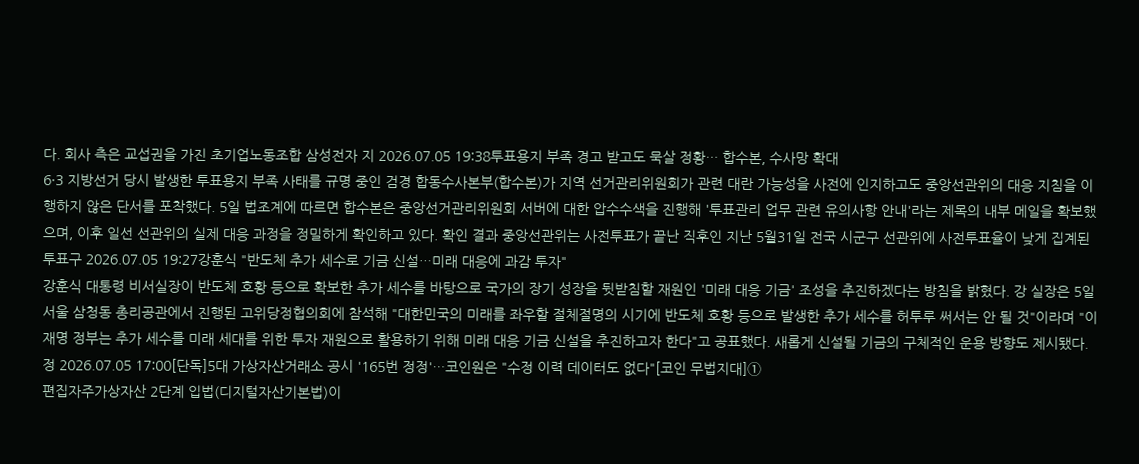다. 회사 측은 교섭권을 가진 초기업노동조합 삼성전자 지 2026.07.05 19:38투표용지 부족 경고 받고도 묵살 정황… 합수본, 수사망 확대
6·3 지방선거 당시 발생한 투표용지 부족 사태를 규명 중인 검경 합동수사본부(합수본)가 지역 선거관리위원회가 관련 대란 가능성을 사전에 인지하고도 중앙선관위의 대응 지침을 이행하지 않은 단서를 포착했다. 5일 법조계에 따르면 합수본은 중앙선거관리위원회 서버에 대한 압수수색을 진행해 '투표관리 업무 관련 유의사항 안내'라는 제목의 내부 메일을 확보했으며, 이후 일선 선관위의 실제 대응 과정을 정밀하게 확인하고 있다. 확인 결과 중앙선관위는 사전투표가 끝난 직후인 지난 5월31일 전국 시군구 선관위에 사전투표율이 낮게 집계된 투표구 2026.07.05 19:27강훈식 "반도체 추가 세수로 기금 신설…미래 대응에 과감 투자"
강훈식 대통령 비서실장이 반도체 호황 등으로 확보한 추가 세수를 바탕으로 국가의 장기 성장을 뒷받침할 재원인 '미래 대응 기금' 조성을 추진하겠다는 방침을 밝혔다. 강 실장은 5일 서울 삼청동 총리공관에서 진행된 고위당정협의회에 참석해 "대한민국의 미래를 좌우할 절체절명의 시기에 반도체 호황 등으로 발생한 추가 세수를 허투루 써서는 안 될 것"이라며 "이재명 정부는 추가 세수를 미래 세대를 위한 투자 재원으로 활용하기 위해 미래 대응 기금 신설을 추진하고자 한다"고 공표했다. 새롭게 신설될 기금의 구체적인 운용 방향도 제시됐다. 정 2026.07.05 17:00[단독]5대 가상자산거래소 공시 '165번 정정'…코인원은 "수정 이력 데이터도 없다"[코인 무법지대]①
편집자주가상자산 2단계 입법(디지털자산기본법)이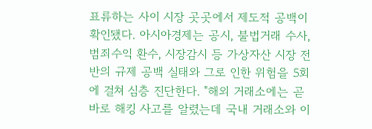표류하는 사이 시장 곳곳에서 제도적 공백이 확인됐다. 아시아경제는 공시, 불법거래 수사, 범죄수익 환수, 시장감시 등 가상자산 시장 전반의 규제 공백 실태와 그로 인한 위험을 5회에 걸쳐 심층 진단한다. "해외 거래소에는 곧바로 해킹 사고를 알렸는데 국내 거래소와 이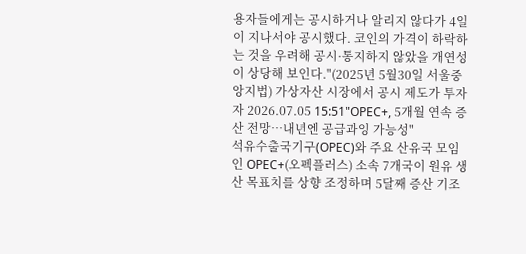용자들에게는 공시하거나 알리지 않다가 4일이 지나서야 공시했다. 코인의 가격이 하락하는 것을 우려해 공시·통지하지 않았을 개연성이 상당해 보인다."(2025년 5월30일 서울중앙지법) 가상자산 시장에서 공시 제도가 투자자 2026.07.05 15:51"OPEC+, 5개월 연속 증산 전망…내년엔 공급과잉 가능성"
석유수출국기구(OPEC)와 주요 산유국 모임인 OPEC+(오펙플러스) 소속 7개국이 원유 생산 목표치를 상향 조정하며 5달째 증산 기조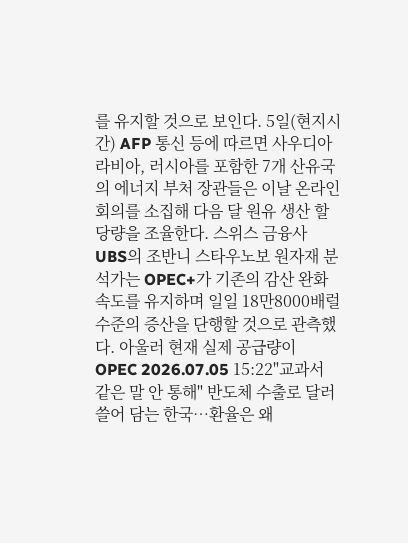를 유지할 것으로 보인다. 5일(현지시간) AFP 통신 등에 따르면 사우디아라비아, 러시아를 포함한 7개 산유국의 에너지 부처 장관들은 이날 온라인 회의를 소집해 다음 달 원유 생산 할당량을 조율한다. 스위스 금융사 UBS의 조반니 스타우노보 원자재 분석가는 OPEC+가 기존의 감산 완화 속도를 유지하며 일일 18만8000배럴 수준의 증산을 단행할 것으로 관측했다. 아울러 현재 실제 공급량이 OPEC 2026.07.05 15:22"교과서 같은 말 안 통해" 반도체 수출로 달러 쓸어 담는 한국…환율은 왜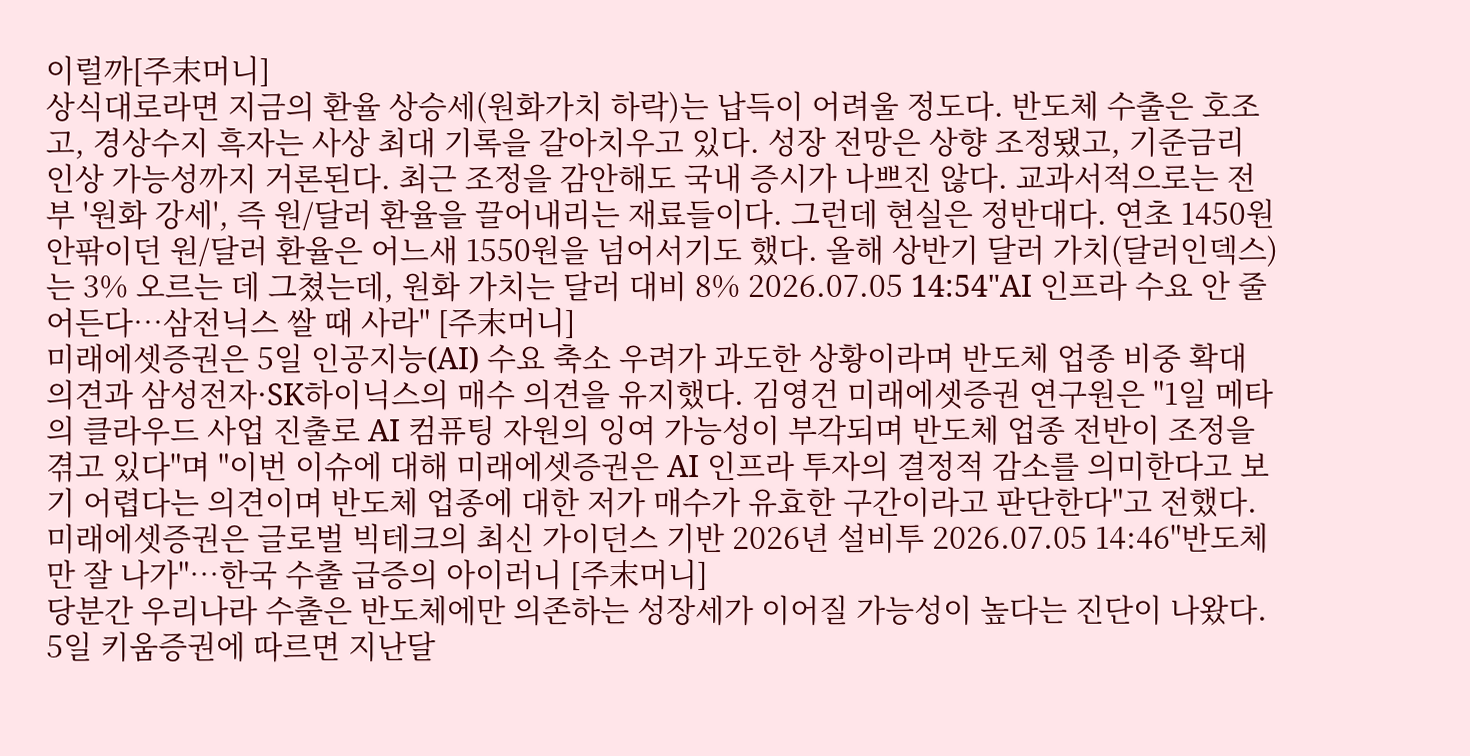이럴까[주末머니]
상식대로라면 지금의 환율 상승세(원화가치 하락)는 납득이 어려울 정도다. 반도체 수출은 호조고, 경상수지 흑자는 사상 최대 기록을 갈아치우고 있다. 성장 전망은 상향 조정됐고, 기준금리 인상 가능성까지 거론된다. 최근 조정을 감안해도 국내 증시가 나쁘진 않다. 교과서적으로는 전부 '원화 강세', 즉 원/달러 환율을 끌어내리는 재료들이다. 그런데 현실은 정반대다. 연초 1450원 안팎이던 원/달러 환율은 어느새 1550원을 넘어서기도 했다. 올해 상반기 달러 가치(달러인덱스)는 3% 오르는 데 그쳤는데, 원화 가치는 달러 대비 8% 2026.07.05 14:54"AI 인프라 수요 안 줄어든다…삼전닉스 쌀 때 사라" [주末머니]
미래에셋증권은 5일 인공지능(AI) 수요 축소 우려가 과도한 상황이라며 반도체 업종 비중 확대 의견과 삼성전자·SK하이닉스의 매수 의견을 유지했다. 김영건 미래에셋증권 연구원은 "1일 메타의 클라우드 사업 진출로 AI 컴퓨팅 자원의 잉여 가능성이 부각되며 반도체 업종 전반이 조정을 겪고 있다"며 "이번 이슈에 대해 미래에셋증권은 AI 인프라 투자의 결정적 감소를 의미한다고 보기 어렵다는 의견이며 반도체 업종에 대한 저가 매수가 유효한 구간이라고 판단한다"고 전했다. 미래에셋증권은 글로벌 빅테크의 최신 가이던스 기반 2026년 설비투 2026.07.05 14:46"반도체만 잘 나가"…한국 수출 급증의 아이러니 [주末머니]
당분간 우리나라 수출은 반도체에만 의존하는 성장세가 이어질 가능성이 높다는 진단이 나왔다. 5일 키움증권에 따르면 지난달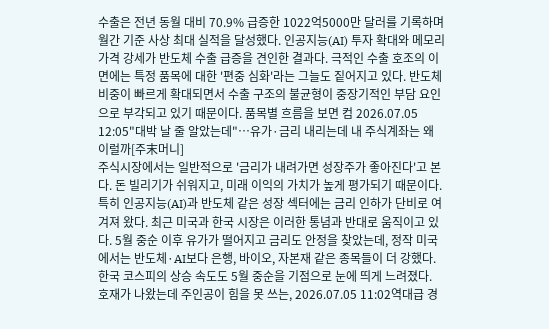수출은 전년 동월 대비 70.9% 급증한 1022억5000만 달러를 기록하며 월간 기준 사상 최대 실적을 달성했다. 인공지능(AI) 투자 확대와 메모리 가격 강세가 반도체 수출 급증을 견인한 결과다. 극적인 수출 호조의 이면에는 특정 품목에 대한 '편중 심화'라는 그늘도 짙어지고 있다. 반도체 비중이 빠르게 확대되면서 수출 구조의 불균형이 중장기적인 부담 요인으로 부각되고 있기 때문이다. 품목별 흐름을 보면 컴 2026.07.05 12:05"대박 날 줄 알았는데"…유가·금리 내리는데 내 주식계좌는 왜 이럴까[주末머니]
주식시장에서는 일반적으로 '금리가 내려가면 성장주가 좋아진다'고 본다. 돈 빌리기가 쉬워지고, 미래 이익의 가치가 높게 평가되기 때문이다. 특히 인공지능(AI)과 반도체 같은 성장 섹터에는 금리 인하가 단비로 여겨져 왔다. 최근 미국과 한국 시장은 이러한 통념과 반대로 움직이고 있다. 5월 중순 이후 유가가 떨어지고 금리도 안정을 찾았는데, 정작 미국에서는 반도체·AI보다 은행, 바이오, 자본재 같은 종목들이 더 강했다. 한국 코스피의 상승 속도도 5월 중순을 기점으로 눈에 띄게 느려졌다. 호재가 나왔는데 주인공이 힘을 못 쓰는, 2026.07.05 11:02역대급 경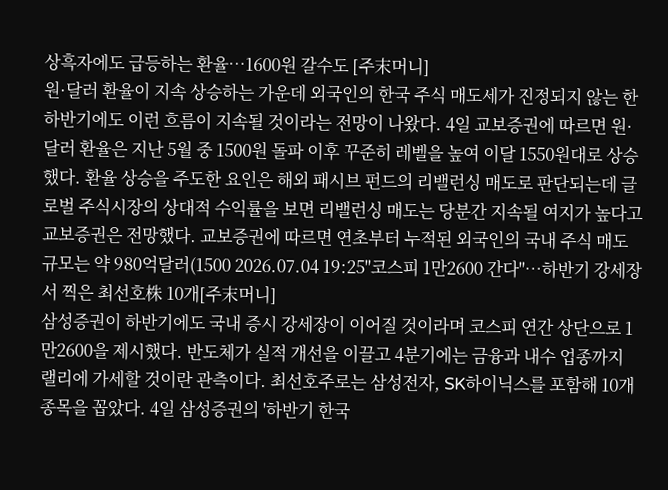상흑자에도 급등하는 환율…1600원 갈수도 [주末머니]
원·달러 환율이 지속 상승하는 가운데 외국인의 한국 주식 매도세가 진정되지 않는 한 하반기에도 이런 흐름이 지속될 것이라는 전망이 나왔다. 4일 교보증권에 따르면 원·달러 환율은 지난 5월 중 1500원 돌파 이후 꾸준히 레벨을 높여 이달 1550원대로 상승했다. 환율 상승을 주도한 요인은 해외 패시브 펀드의 리밸런싱 매도로 판단되는데 글로벌 주식시장의 상대적 수익률을 보면 리밸런싱 매도는 당분간 지속될 여지가 높다고 교보증권은 전망했다. 교보증권에 따르면 연초부터 누적된 외국인의 국내 주식 매도 규모는 약 980억달러(1500 2026.07.04 19:25"코스피 1만2600 간다"…하반기 강세장서 찍은 최선호株 10개[주末머니]
삼성증권이 하반기에도 국내 증시 강세장이 이어질 것이라며 코스피 연간 상단으로 1만2600을 제시했다. 반도체가 실적 개선을 이끌고 4분기에는 금융과 내수 업종까지 랠리에 가세할 것이란 관측이다. 최선호주로는 삼성전자, SK하이닉스를 포함해 10개 종목을 꼽았다. 4일 삼성증권의 '하반기 한국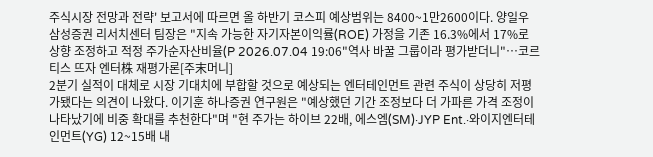주식시장 전망과 전략' 보고서에 따르면 올 하반기 코스피 예상범위는 8400~1만2600이다. 양일우 삼성증권 리서치센터 팀장은 "지속 가능한 자기자본이익률(ROE) 가정을 기존 16.3%에서 17%로 상향 조정하고 적정 주가순자산비율(P 2026.07.04 19:06"역사 바꿀 그룹이라 평가받더니"…코르티스 뜨자 엔터株 재평가론[주末머니]
2분기 실적이 대체로 시장 기대치에 부합할 것으로 예상되는 엔터테인먼트 관련 주식이 상당히 저평가됐다는 의견이 나왔다. 이기훈 하나증권 연구원은 "예상했던 기간 조정보다 더 가파른 가격 조정이 나타났기에 비중 확대를 추천한다"며 "현 주가는 하이브 22배, 에스엠(SM)·JYP Ent.·와이지엔터테인먼트(YG) 12~15배 내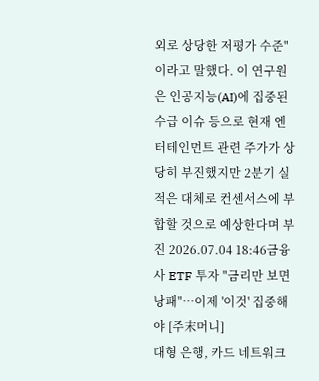외로 상당한 저평가 수준"이라고 말했다. 이 연구원은 인공지능(AI)에 집중된 수급 이슈 등으로 현재 엔터테인먼트 관련 주가가 상당히 부진했지만 2분기 실적은 대체로 컨센서스에 부합할 것으로 예상한다며 부진 2026.07.04 18:46금융사 ETF 투자 "금리만 보면 낭패"…이제 '이것' 집중해야 [주末머니]
대형 은행, 카드 네트워크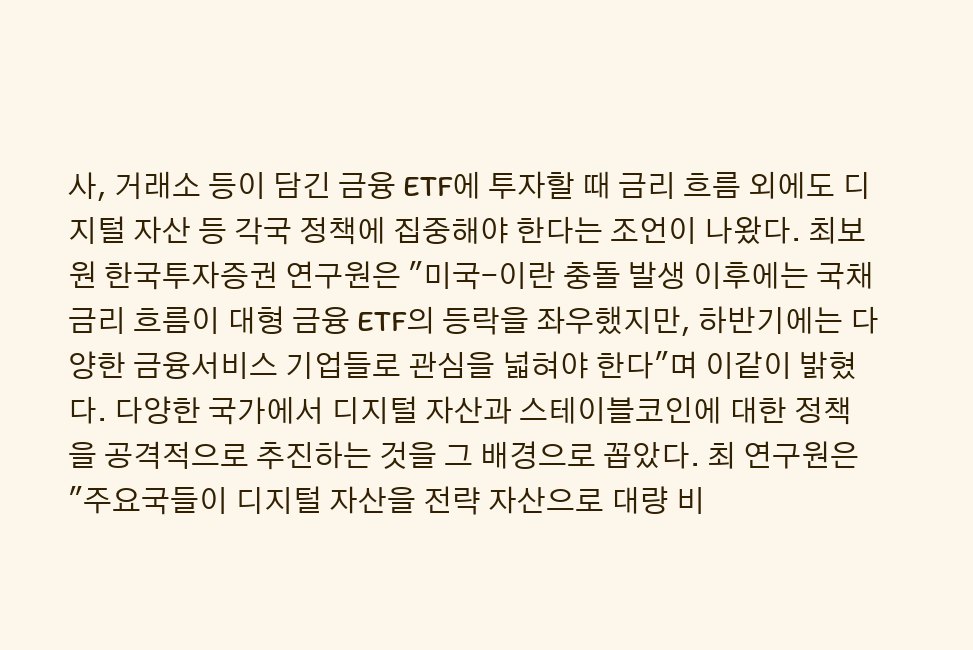사, 거래소 등이 담긴 금융 ETF에 투자할 때 금리 흐름 외에도 디지털 자산 등 각국 정책에 집중해야 한다는 조언이 나왔다. 최보원 한국투자증권 연구원은 "미국-이란 충돌 발생 이후에는 국채금리 흐름이 대형 금융 ETF의 등락을 좌우했지만, 하반기에는 다양한 금융서비스 기업들로 관심을 넓혀야 한다"며 이같이 밝혔다. 다양한 국가에서 디지털 자산과 스테이블코인에 대한 정책을 공격적으로 추진하는 것을 그 배경으로 꼽았다. 최 연구원은 "주요국들이 디지털 자산을 전략 자산으로 대량 비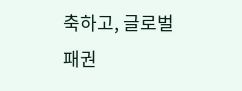축하고, 글로벌 패권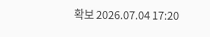확보 2026.07.04 17:20